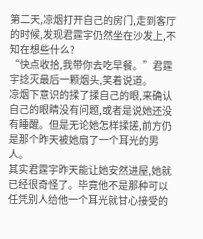第二天,凉烟打开自己的房门,走到客厅的时候,发现君霆宇仍然坐在沙发上,不知在想些什么?
“快点收拾,我带你去吃早餐。”君霆宇捻灭最后一颗烟头,笑着说道。
凉烟下意识的揉了揉自己的眼,来确认自己的眼睛没有问题,或者是说她还没有睡醒。但是无论她怎样揉搓,前方仍是那个昨天被她扇了一个耳光的男人。
其实君霆宇昨天能让她安然进屋,她就已经很奇怪了。毕竟他不是那种可以任凭别人给他一个耳光就甘心接受的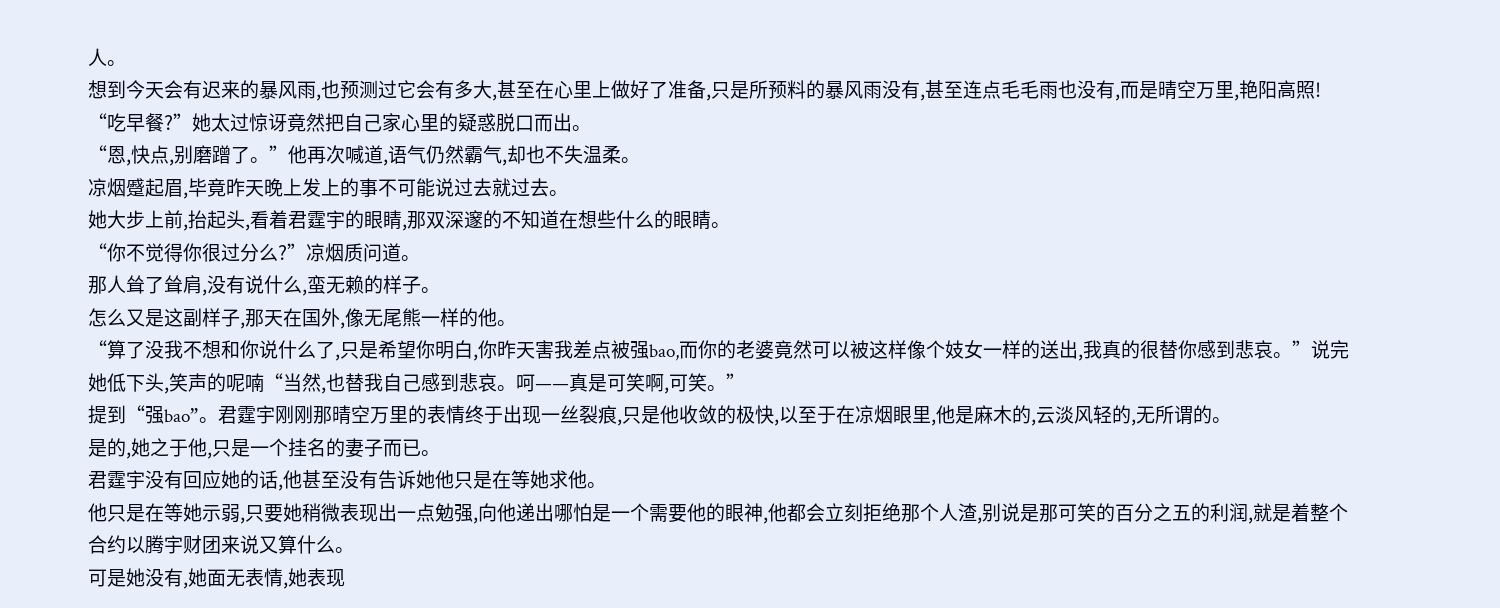人。
想到今天会有迟来的暴风雨,也预测过它会有多大,甚至在心里上做好了准备,只是所预料的暴风雨没有,甚至连点毛毛雨也没有,而是晴空万里,艳阳高照!
“吃早餐?”她太过惊讶竟然把自己家心里的疑惑脱口而出。
“恩,快点,别磨蹭了。”他再次喊道,语气仍然霸气,却也不失温柔。
凉烟蹙起眉,毕竟昨天晚上发上的事不可能说过去就过去。
她大步上前,抬起头,看着君霆宇的眼睛,那双深邃的不知道在想些什么的眼睛。
“你不觉得你很过分么?”凉烟质问道。
那人耸了耸肩,没有说什么,蛮无赖的样子。
怎么又是这副样子,那天在国外,像无尾熊一样的他。
“算了没我不想和你说什么了,只是希望你明白,你昨天害我差点被强bao,而你的老婆竟然可以被这样像个妓女一样的送出,我真的很替你感到悲哀。”说完她低下头,笑声的呢喃“当然,也替我自己感到悲哀。呵——真是可笑啊,可笑。”
提到“强bao”。君霆宇刚刚那晴空万里的表情终于出现一丝裂痕,只是他收敛的极快,以至于在凉烟眼里,他是麻木的,云淡风轻的,无所谓的。
是的,她之于他,只是一个挂名的妻子而已。
君霆宇没有回应她的话,他甚至没有告诉她他只是在等她求他。
他只是在等她示弱,只要她稍微表现出一点勉强,向他递出哪怕是一个需要他的眼神,他都会立刻拒绝那个人渣,别说是那可笑的百分之五的利润,就是着整个合约以腾宇财团来说又算什么。
可是她没有,她面无表情,她表现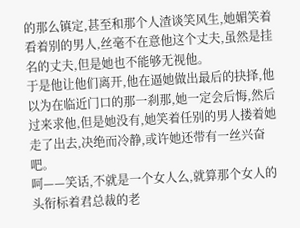的那么镇定,甚至和那个人渣谈笑风生,她媚笑着看着别的男人,丝毫不在意他这个丈夫,虽然是挂名的丈夫,但是她也不能够无视他。
于是他让他们离开,他在逼她做出最后的抉择,他以为在临近门口的那一刹那,她一定会后悔,然后过来求他,但是她没有,她笑着任别的男人搂着她走了出去,决绝而冷静,或许她还带有一丝兴奋吧。
呵——笑话,不就是一个女人么,就算那个女人的头衔标着君总裁的老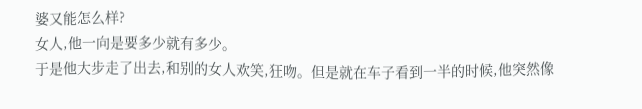婆又能怎么样?
女人,他一向是要多少就有多少。
于是他大步走了出去,和别的女人欢笑,狂吻。但是就在车子看到一半的时候,他突然像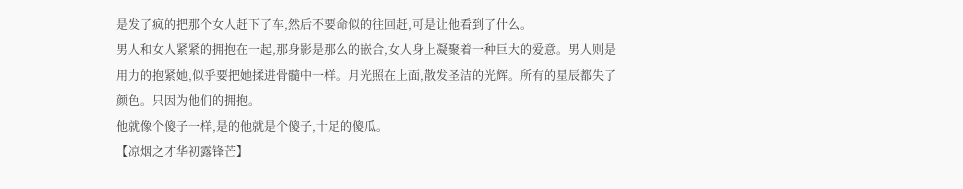是发了疯的把那个女人赶下了车,然后不要命似的往回赶,可是让他看到了什么。
男人和女人紧紧的拥抱在一起,那身影是那么的嵌合,女人身上凝聚着一种巨大的爱意。男人则是用力的抱紧她,似乎要把她揉进骨髓中一样。月光照在上面,散发圣洁的光辉。所有的星辰都失了颜色。只因为他们的拥抱。
他就像个傻子一样,是的他就是个傻子,十足的傻瓜。
【凉烟之才华初露锋芒】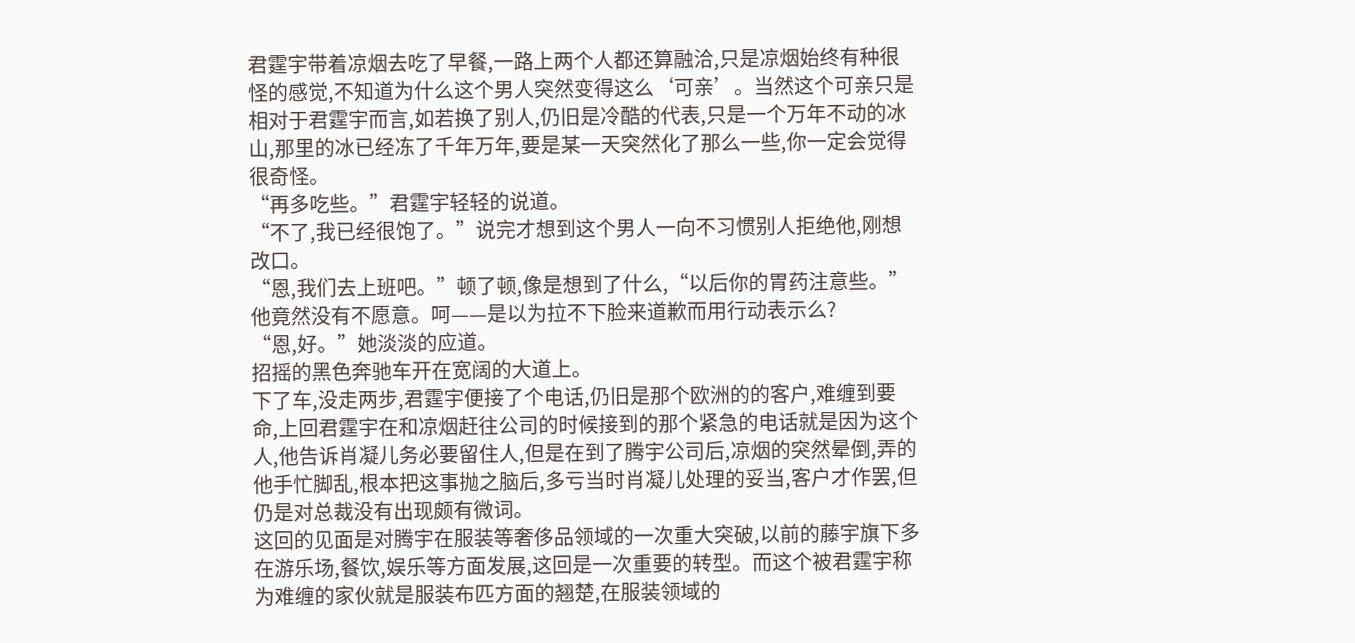君霆宇带着凉烟去吃了早餐,一路上两个人都还算融洽,只是凉烟始终有种很怪的感觉,不知道为什么这个男人突然变得这么‘可亲’。当然这个可亲只是相对于君霆宇而言,如若换了别人,仍旧是冷酷的代表,只是一个万年不动的冰山,那里的冰已经冻了千年万年,要是某一天突然化了那么一些,你一定会觉得很奇怪。
“再多吃些。”君霆宇轻轻的说道。
“不了,我已经很饱了。”说完才想到这个男人一向不习惯别人拒绝他,刚想改口。
“恩,我们去上班吧。”顿了顿,像是想到了什么,“以后你的胃药注意些。”
他竟然没有不愿意。呵——是以为拉不下脸来道歉而用行动表示么?
“恩,好。”她淡淡的应道。
招摇的黑色奔驰车开在宽阔的大道上。
下了车,没走两步,君霆宇便接了个电话,仍旧是那个欧洲的的客户,难缠到要命,上回君霆宇在和凉烟赶往公司的时候接到的那个紧急的电话就是因为这个人,他告诉肖凝儿务必要留住人,但是在到了腾宇公司后,凉烟的突然晕倒,弄的他手忙脚乱,根本把这事抛之脑后,多亏当时肖凝儿处理的妥当,客户才作罢,但仍是对总裁没有出现颇有微词。
这回的见面是对腾宇在服装等奢侈品领域的一次重大突破,以前的藤宇旗下多在游乐场,餐饮,娱乐等方面发展,这回是一次重要的转型。而这个被君霆宇称为难缠的家伙就是服装布匹方面的翘楚,在服装领域的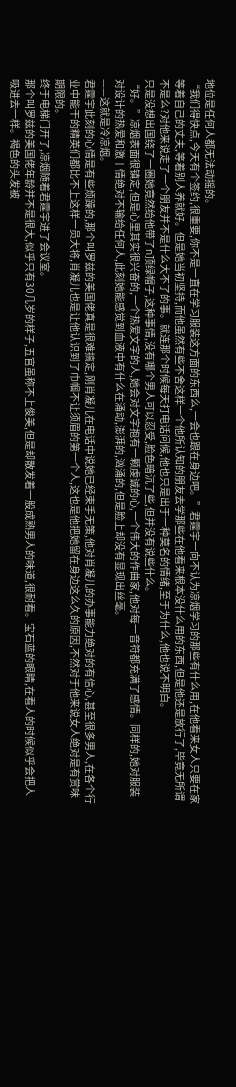地位是任何人都无法动摇的。
“我们得快点,今天有个签约,很重要,你不是一直在学习服装这方面的东西么,一会也跟在身边吧。”君霆宇一向不认为凉烟学习的那些有什么用,在他看来女人只要在家等着自己的丈夫,等着别人养就好。但是她当初坚持,而他虽然有些不舍这样一个他所认知的朋友去学那些在他看来根本没什么用的东西,但是他还是放行了,毕竟无所谓不是么?对他来说走了一个朋友并不是什么大不了的事。就连那个时候每天打电话问候,他也只是出于一种莫名的情绪,至于为什么,他也说不明白。
只是没想出国绕了一圈她竟然给他带了n顶绿帽子,这种事情,没有哪个男人可以忍受,脸色暗沉了些,但并没有说些什么。
“好。”凉烟表面很镇定,但是心里其实很兴奋的,一个热爱文字的人,她会对文字抱有一颗虔诚的心,一个伟大的作曲家,他对每一音符都充满了感情。同样的,她对服装对设计的热爱和激丨情绝对不输给任何人,此刻她能感觉到血液中有什么在涌动,澎湃的,汹涌的,但是脸上却没有显现出丝毫。
——这就是冷凉烟。
君霆宇此刻的心情是有些烦躁的,那个叫罗兹的美国佬真是很难搞定,刚肖凝儿在电话中说她已经束手无策,他对肖凝儿的办事能力绝对的有信心,甚至很多男人,在各个行业中能干的精英们都比不上这样一员大将,肖凝儿也是让他认识到了巾帼不让须眉的第一个人,这也是他把她留在身边这么久的原因,不然对于他来说女人绝对是有赏味期限的。
终于电梯门开了,凉烟随着君霆宇进了会议室。
那个叫罗兹的美国佬年龄并不是很大,似乎只有30几岁的样子,五官虽称不上俊美,但是却散发着一股成熟男人的味道,很耐看。宝石蓝的眼睛,在看人的时候似乎会把人吸进去一样。褐色的头发被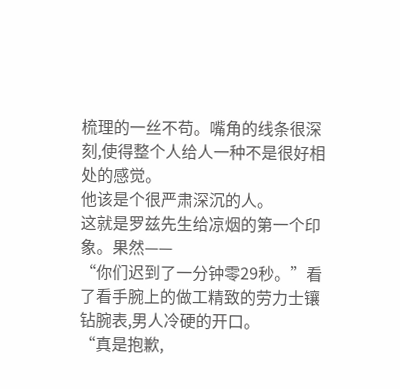梳理的一丝不苟。嘴角的线条很深刻,使得整个人给人一种不是很好相处的感觉。
他该是个很严肃深沉的人。
这就是罗兹先生给凉烟的第一个印象。果然——
“你们迟到了一分钟零29秒。”看了看手腕上的做工精致的劳力士镶钻腕表,男人冷硬的开口。
“真是抱歉,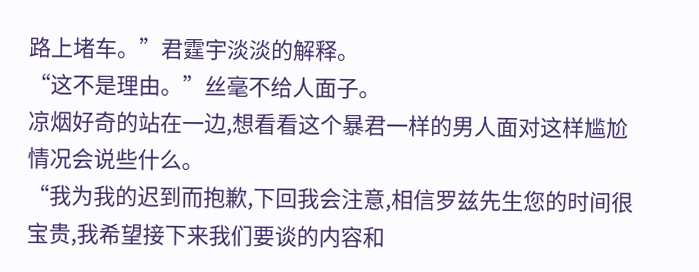路上堵车。”君霆宇淡淡的解释。
“这不是理由。”丝毫不给人面子。
凉烟好奇的站在一边,想看看这个暴君一样的男人面对这样尴尬情况会说些什么。
“我为我的迟到而抱歉,下回我会注意,相信罗兹先生您的时间很宝贵,我希望接下来我们要谈的内容和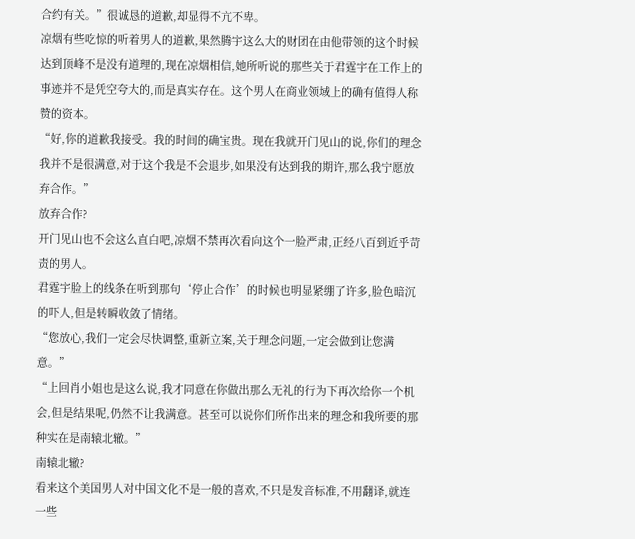合约有关。”很诚恳的道歉,却显得不亢不卑。
凉烟有些吃惊的听着男人的道歉,果然腾宇这么大的财团在由他带领的这个时候达到顶峰不是没有道理的,现在凉烟相信,她所听说的那些关于君霆宇在工作上的事迹并不是凭空夸大的,而是真实存在。这个男人在商业领域上的确有值得人称赞的资本。
“好,你的道歉我接受。我的时间的确宝贵。现在我就开门见山的说,你们的理念我并不是很满意,对于这个我是不会退步,如果没有达到我的期许,那么我宁愿放弃合作。”
放弃合作?
开门见山也不会这么直白吧,凉烟不禁再次看向这个一脸严肃,正经八百到近乎苛责的男人。
君霆宇脸上的线条在听到那句‘停止合作’的时候也明显紧绷了许多,脸色暗沉的吓人,但是转瞬收敛了情绪。
“您放心,我们一定会尽快调整,重新立案,关于理念问题,一定会做到让您满意。”
“上回肖小姐也是这么说,我才同意在你做出那么无礼的行为下再次给你一个机会,但是结果呢,仍然不让我满意。甚至可以说你们所作出来的理念和我所要的那种实在是南辕北辙。”
南辕北辙?
看来这个美国男人对中国文化不是一般的喜欢,不只是发音标准,不用翻译,就连一些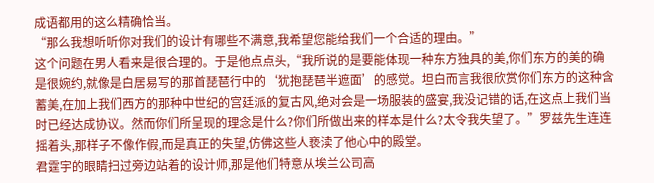成语都用的这么精确恰当。
“那么我想听听你对我们的设计有哪些不满意,我希望您能给我们一个合适的理由。”
这个问题在男人看来是很合理的。于是他点点头,“我所说的是要能体现一种东方独具的美,你们东方的美的确是很婉约,就像是白居易写的那首琵琶行中的‘犹抱琵琶半遮面’的感觉。坦白而言我很欣赏你们东方的这种含蓄美,在加上我们西方的那种中世纪的宫廷派的复古风,绝对会是一场服装的盛宴,我没记错的话,在这点上我们当时已经达成协议。然而你们所呈现的理念是什么?你们所做出来的样本是什么?太令我失望了。”罗兹先生连连摇着头,那样子不像作假,而是真正的失望,仿佛这些人亵渎了他心中的殿堂。
君霆宇的眼睛扫过旁边站着的设计师,那是他们特意从埃兰公司高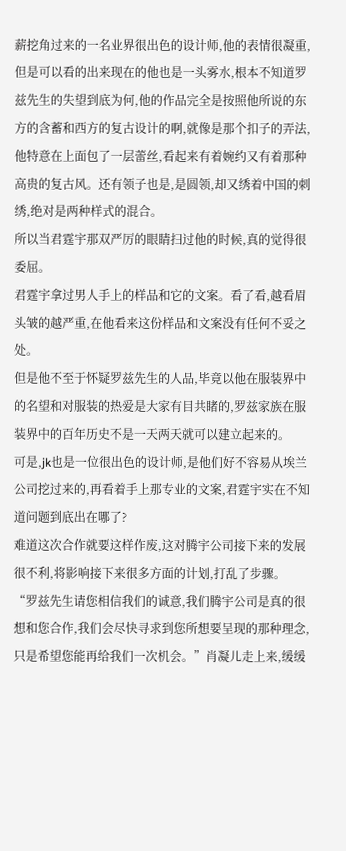薪挖角过来的一名业界很出色的设计师,他的表情很凝重,但是可以看的出来现在的他也是一头雾水,根本不知道罗兹先生的失望到底为何,他的作品完全是按照他所说的东方的含蓄和西方的复古设计的啊,就像是那个扣子的弄法,他特意在上面包了一层蕾丝,看起来有着婉约又有着那种高贵的复古风。还有领子也是,是圆领,却又绣着中国的刺绣,绝对是两种样式的混合。
所以当君霆宇那双严厉的眼睛扫过他的时候,真的觉得很委屈。
君霆宇拿过男人手上的样品和它的文案。看了看,越看眉头皱的越严重,在他看来这份样品和文案没有任何不妥之处。
但是他不至于怀疑罗兹先生的人品,毕竟以他在服装界中的名望和对服装的热爱是大家有目共睹的,罗兹家族在服装界中的百年历史不是一天两天就可以建立起来的。
可是,jk也是一位很出色的设计师,是他们好不容易从埃兰公司挖过来的,再看着手上那专业的文案,君霆宇实在不知道问题到底出在哪了?
难道这次合作就要这样作废,这对腾宇公司接下来的发展很不利,将影响接下来很多方面的计划,打乱了步骤。
“罗兹先生请您相信我们的诚意,我们腾宇公司是真的很想和您合作,我们会尽快寻求到您所想要呈现的那种理念,只是希望您能再给我们一次机会。”肖凝儿走上来,缓缓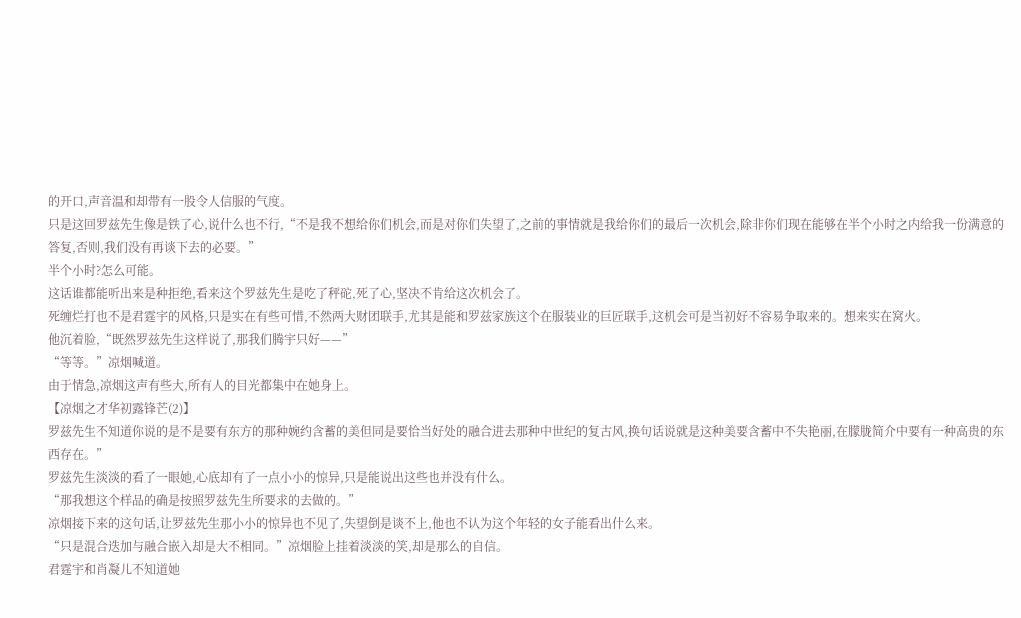的开口,声音温和却带有一股令人信服的气度。
只是这回罗兹先生像是铁了心,说什么也不行,“不是我不想给你们机会,而是对你们失望了,之前的事情就是我给你们的最后一次机会,除非你们现在能够在半个小时之内给我一份满意的答复,否则,我们没有再谈下去的必要。”
半个小时?怎么可能。
这话谁都能听出来是种拒绝,看来这个罗兹先生是吃了秤砣,死了心,坚决不肯给这次机会了。
死缠烂打也不是君霆宇的风格,只是实在有些可惜,不然两大财团联手,尤其是能和罗兹家族这个在服装业的巨匠联手,这机会可是当初好不容易争取来的。想来实在窝火。
他沉着脸,“既然罗兹先生这样说了,那我们腾宇只好——”
“等等。”凉烟喊道。
由于情急,凉烟这声有些大,所有人的目光都集中在她身上。
【凉烟之才华初露锋芒(2)】
罗兹先生不知道你说的是不是要有东方的那种婉约含蓄的美但同是要恰当好处的融合进去那种中世纪的复古风,换句话说就是这种美要含蓄中不失艳丽,在朦胧简介中要有一种高贵的东西存在。”
罗兹先生淡淡的看了一眼她,心底却有了一点小小的惊异,只是能说出这些也并没有什么。
“那我想这个样品的确是按照罗兹先生所要求的去做的。”
凉烟接下来的这句话,让罗兹先生那小小的惊异也不见了,失望倒是谈不上,他也不认为这个年轻的女子能看出什么来。
“只是混合迭加与融合嵌入却是大不相同。”凉烟脸上挂着淡淡的笑,却是那么的自信。
君霆宇和肖凝儿不知道她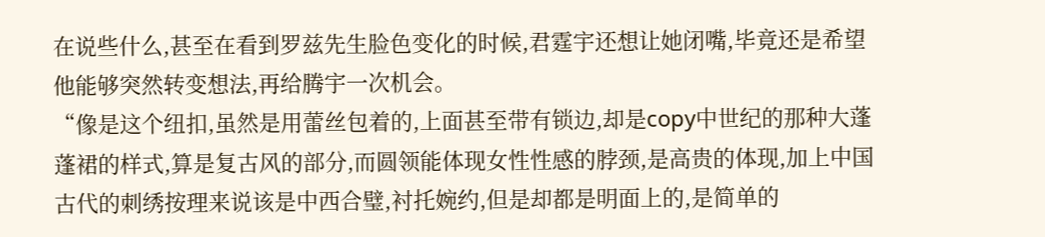在说些什么,甚至在看到罗兹先生脸色变化的时候,君霆宇还想让她闭嘴,毕竟还是希望他能够突然转变想法,再给腾宇一次机会。
“像是这个纽扣,虽然是用蕾丝包着的,上面甚至带有锁边,却是copy中世纪的那种大蓬蓬裙的样式,算是复古风的部分,而圆领能体现女性性感的脖颈,是高贵的体现,加上中国古代的刺绣按理来说该是中西合璧,衬托婉约,但是却都是明面上的,是简单的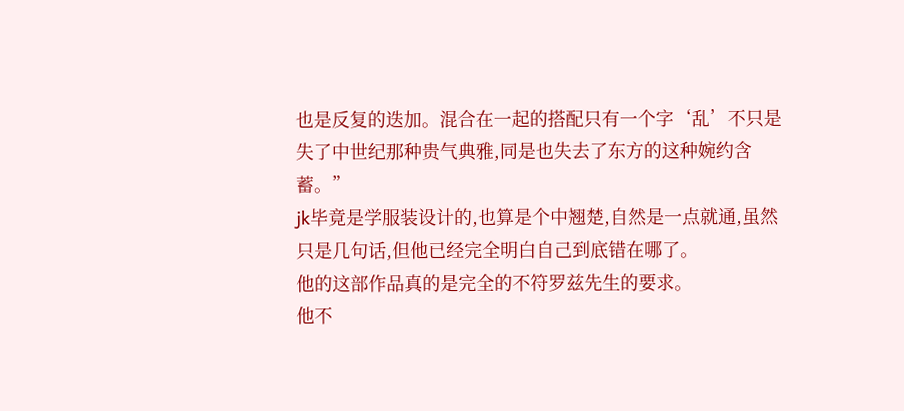也是反复的迭加。混合在一起的搭配只有一个字‘乱’不只是失了中世纪那种贵气典雅,同是也失去了东方的这种婉约含蓄。”
jk毕竟是学服装设计的,也算是个中翘楚,自然是一点就通,虽然只是几句话,但他已经完全明白自己到底错在哪了。
他的这部作品真的是完全的不符罗兹先生的要求。
他不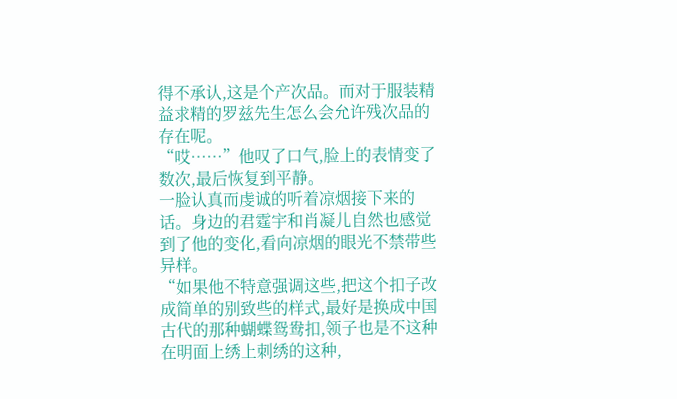得不承认,这是个产次品。而对于服装精益求精的罗兹先生怎么会允许残次品的存在呢。
“哎……”他叹了口气,脸上的表情变了数次,最后恢复到平静。
一脸认真而虔诚的听着凉烟接下来的话。身边的君霆宇和肖凝儿自然也感觉到了他的变化,看向凉烟的眼光不禁带些异样。
“如果他不特意强调这些,把这个扣子改成简单的别致些的样式,最好是换成中国古代的那种蝴蝶鸳鸯扣,领子也是不这种在明面上绣上刺绣的这种,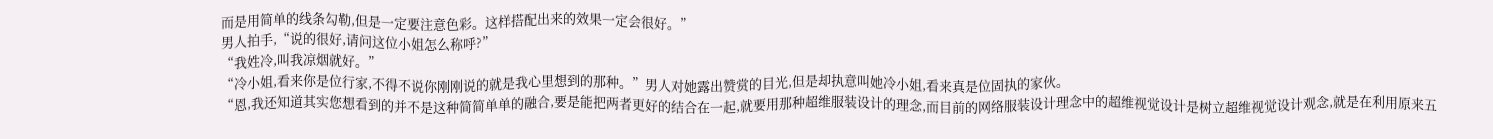而是用简单的线条勾勒,但是一定要注意色彩。这样搭配出来的效果一定会很好。”
男人拍手,“说的很好,请问这位小姐怎么称呼?”
“我姓冷,叫我凉烟就好。”
“冷小姐,看来你是位行家,不得不说你刚刚说的就是我心里想到的那种。”男人对她露出赞赏的目光,但是却执意叫她冷小姐,看来真是位固执的家伙。
“恩,我还知道其实您想看到的并不是这种简简单单的融合,要是能把两者更好的结合在一起,就要用那种超维服装设计的理念,而目前的网络服装设计理念中的超维视觉设计是树立超维视觉设计观念,就是在利用原来五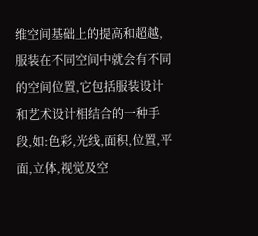维空间基础上的提高和超越,服装在不同空间中就会有不同的空间位置,它包括服装设计和艺术设计相结合的一种手段,如:色彩,光线,面积,位置,平面,立体,视觉及空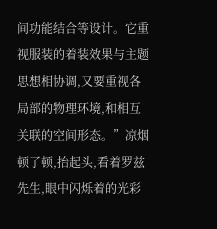间功能结合等设计。它重视服装的着装效果与主题思想相协调,又要重视各局部的物理环境,和相互关联的空间形态。”凉烟顿了顿,抬起头,看着罗兹先生,眼中闪烁着的光彩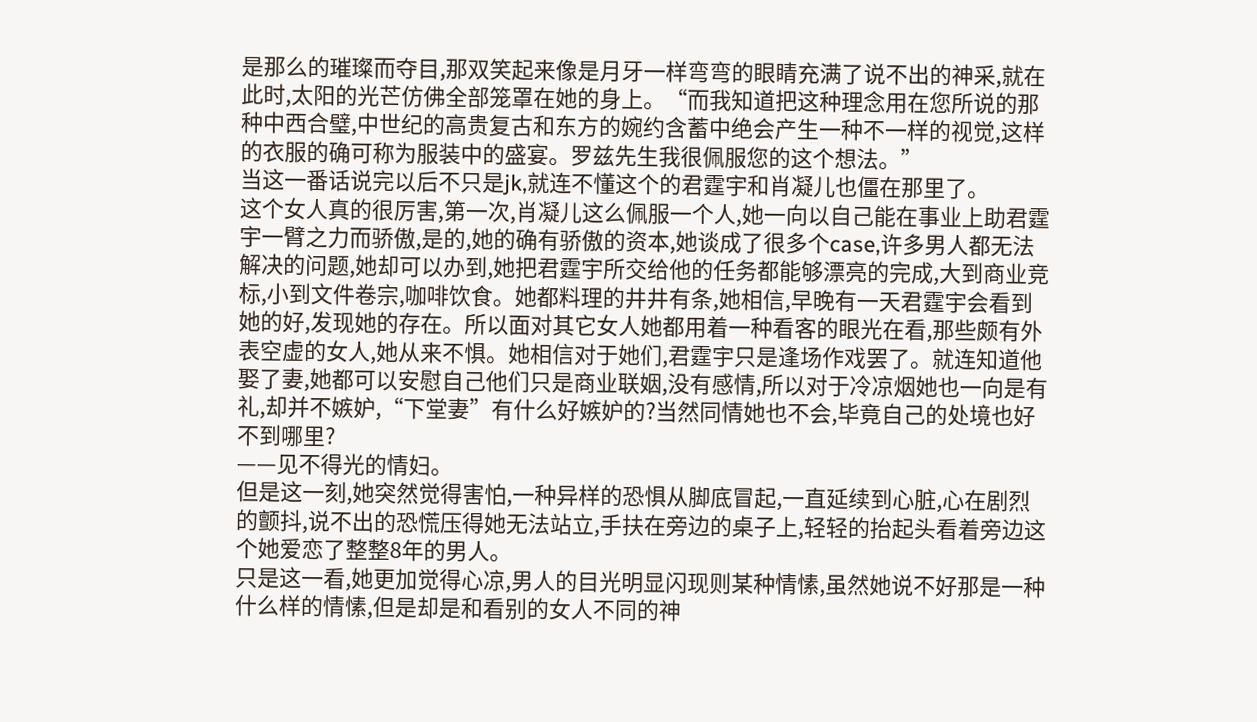是那么的璀璨而夺目,那双笑起来像是月牙一样弯弯的眼睛充满了说不出的神采,就在此时,太阳的光芒仿佛全部笼罩在她的身上。“而我知道把这种理念用在您所说的那种中西合璧,中世纪的高贵复古和东方的婉约含蓄中绝会产生一种不一样的视觉,这样的衣服的确可称为服装中的盛宴。罗兹先生我很佩服您的这个想法。”
当这一番话说完以后不只是jk,就连不懂这个的君霆宇和肖凝儿也僵在那里了。
这个女人真的很厉害,第一次,肖凝儿这么佩服一个人,她一向以自己能在事业上助君霆宇一臂之力而骄傲,是的,她的确有骄傲的资本,她谈成了很多个case,许多男人都无法解决的问题,她却可以办到,她把君霆宇所交给他的任务都能够漂亮的完成,大到商业竞标,小到文件卷宗,咖啡饮食。她都料理的井井有条,她相信,早晚有一天君霆宇会看到她的好,发现她的存在。所以面对其它女人她都用着一种看客的眼光在看,那些颇有外表空虚的女人,她从来不惧。她相信对于她们,君霆宇只是逢场作戏罢了。就连知道他娶了妻,她都可以安慰自己他们只是商业联姻,没有感情,所以对于冷凉烟她也一向是有礼,却并不嫉妒,“下堂妻”有什么好嫉妒的?当然同情她也不会,毕竟自己的处境也好不到哪里?
——见不得光的情妇。
但是这一刻,她突然觉得害怕,一种异样的恐惧从脚底冒起,一直延续到心脏,心在剧烈的颤抖,说不出的恐慌压得她无法站立,手扶在旁边的桌子上,轻轻的抬起头看着旁边这个她爱恋了整整8年的男人。
只是这一看,她更加觉得心凉,男人的目光明显闪现则某种情愫,虽然她说不好那是一种什么样的情愫,但是却是和看别的女人不同的神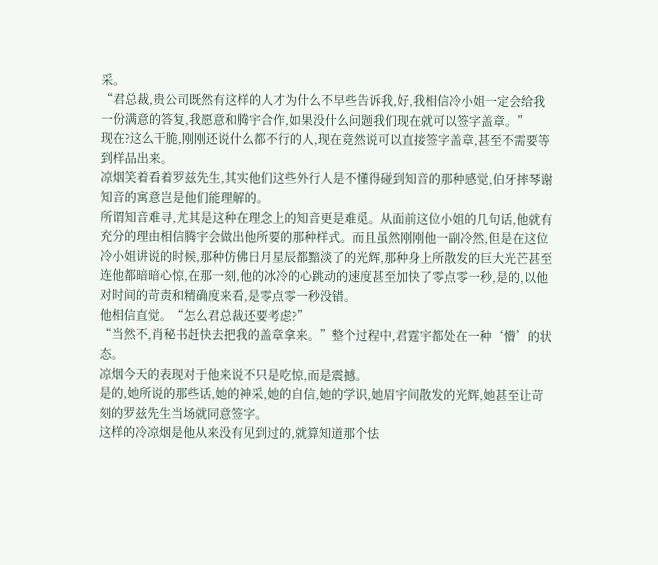采。
“君总裁,贵公司既然有这样的人才为什么不早些告诉我,好,我相信冷小姐一定会给我一份满意的答复,我愿意和腾宇合作,如果没什么问题我们现在就可以签字盖章。”
现在?这么干脆,刚刚还说什么都不行的人,现在竟然说可以直接签字盖章,甚至不需要等到样品出来。
凉烟笑着看着罗兹先生,其实他们这些外行人是不懂得碰到知音的那种感觉,伯牙摔琴谢知音的寓意岂是他们能理解的。
所谓知音难寻,尤其是这种在理念上的知音更是难觅。从面前这位小姐的几句话,他就有充分的理由相信腾宇会做出他所要的那种样式。而且虽然刚刚他一副冷然,但是在这位冷小姐讲说的时候,那种仿佛日月星辰都黯淡了的光辉,那种身上所散发的巨大光芒甚至连他都暗暗心惊,在那一刻,他的冰冷的心跳动的速度甚至加快了零点零一秒,是的,以他对时间的苛责和精确度来看,是零点零一秒没错。
他相信直觉。“怎么君总裁还要考虑?”
“当然不,肖秘书赶快去把我的盖章拿来。”整个过程中,君霆宇都处在一种‘懵’的状态。
凉烟今天的表现对于他来说不只是吃惊,而是震撼。
是的,她所说的那些话,她的神采,她的自信,她的学识,她眉宇间散发的光辉,她甚至让苛刻的罗兹先生当场就同意签字。
这样的冷凉烟是他从来没有见到过的,就算知道那个怯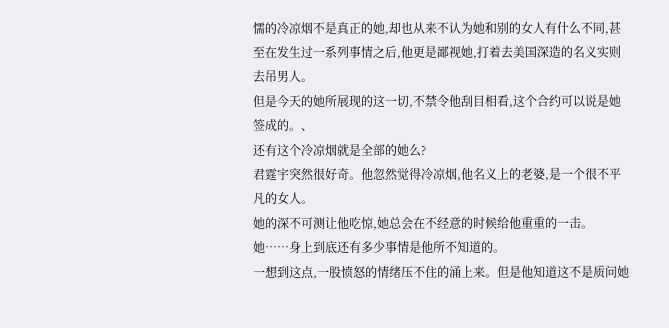懦的冷凉烟不是真正的她,却也从来不认为她和别的女人有什么不同,甚至在发生过一系列事情之后,他更是鄙视她,打着去美国深造的名义实则去吊男人。
但是今天的她所展现的这一切,不禁令他刮目相看,这个合约可以说是她签成的。、
还有这个冷凉烟就是全部的她么?
君霆宇突然很好奇。他忽然觉得冷凉烟,他名义上的老婆,是一个很不平凡的女人。
她的深不可测让他吃惊,她总会在不经意的时候给他重重的一击。
她……身上到底还有多少事情是他所不知道的。
一想到这点,一股愤怒的情绪压不住的涌上来。但是他知道这不是质问她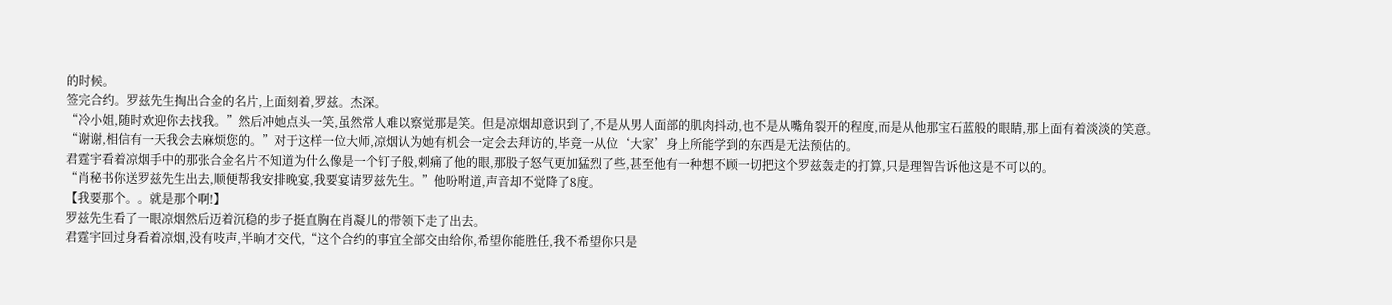的时候。
签完合约。罗兹先生掏出合金的名片,上面刻着,罗兹。杰深。
“冷小姐,随时欢迎你去找我。”然后冲她点头一笑,虽然常人难以察觉那是笑。但是凉烟却意识到了,不是从男人面部的肌肉抖动,也不是从嘴角裂开的程度,而是从他那宝石蓝般的眼睛,那上面有着淡淡的笑意。
“谢谢,相信有一天我会去麻烦您的。”对于这样一位大师,凉烟认为她有机会一定会去拜访的,毕竟一从位‘大家’身上所能学到的东西是无法预估的。
君霆宇看着凉烟手中的那张合金名片不知道为什么像是一个钉子般,刺痛了他的眼,那股子怒气更加猛烈了些,甚至他有一种想不顾一切把这个罗兹轰走的打算,只是理智告诉他这是不可以的。
“肖秘书你送罗兹先生出去,顺便帮我安排晚宴,我要宴请罗兹先生。”他吩咐道,声音却不觉降了8度。
【我要那个。。就是那个啊!】
罗兹先生看了一眼凉烟然后迈着沉稳的步子挺直胸在肖凝儿的带领下走了出去。
君霆宇回过身看着凉烟,没有吱声,半晌才交代,“这个合约的事宜全部交由给你,希望你能胜任,我不希望你只是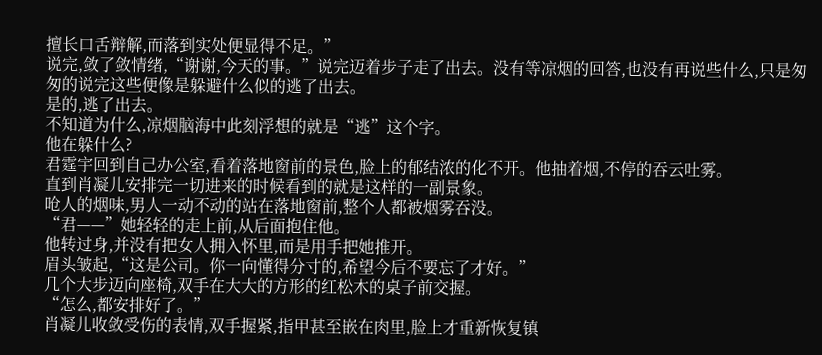擅长口舌辩解,而落到实处便显得不足。”
说完,敛了敛情绪,“谢谢,今天的事。”说完迈着步子走了出去。没有等凉烟的回答,也没有再说些什么,只是匆匆的说完这些便像是躲避什么似的逃了出去。
是的,逃了出去。
不知道为什么,凉烟脑海中此刻浮想的就是“逃”这个字。
他在躲什么?
君霆宇回到自己办公室,看着落地窗前的景色,脸上的郁结浓的化不开。他抽着烟,不停的吞云吐雾。
直到肖凝儿安排完一切进来的时候看到的就是这样的一副景象。
呛人的烟味,男人一动不动的站在落地窗前,整个人都被烟雾吞没。
“君——”她轻轻的走上前,从后面抱住他。
他转过身,并没有把女人拥入怀里,而是用手把她推开。
眉头皱起,“这是公司。你一向懂得分寸的,希望今后不要忘了才好。”
几个大步迈向座椅,双手在大大的方形的红松木的桌子前交握。
“怎么,都安排好了。”
肖凝儿收敛受伤的表情,双手握紧,指甲甚至嵌在肉里,脸上才重新恢复镇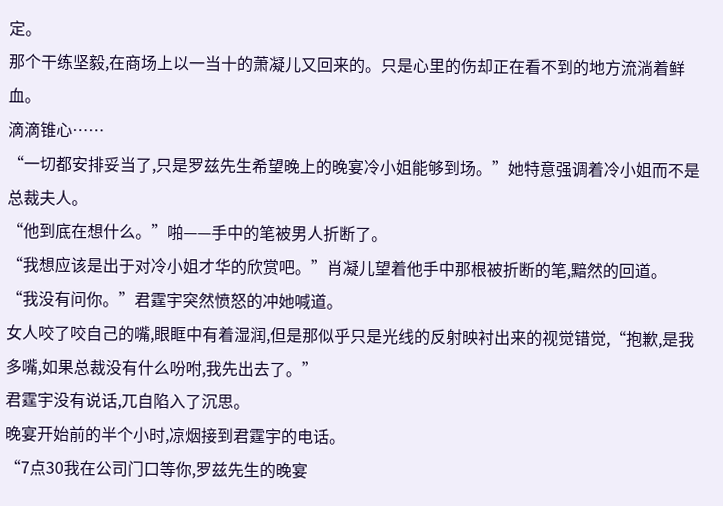定。
那个干练坚毅,在商场上以一当十的萧凝儿又回来的。只是心里的伤却正在看不到的地方流淌着鲜血。
滴滴锥心……
“一切都安排妥当了,只是罗兹先生希望晚上的晚宴冷小姐能够到场。”她特意强调着冷小姐而不是总裁夫人。
“他到底在想什么。”啪——手中的笔被男人折断了。
“我想应该是出于对冷小姐才华的欣赏吧。”肖凝儿望着他手中那根被折断的笔,黯然的回道。
“我没有问你。”君霆宇突然愤怒的冲她喊道。
女人咬了咬自己的嘴,眼眶中有着湿润,但是那似乎只是光线的反射映衬出来的视觉错觉,“抱歉,是我多嘴,如果总裁没有什么吩咐,我先出去了。”
君霆宇没有说话,兀自陷入了沉思。
晚宴开始前的半个小时,凉烟接到君霆宇的电话。
“7点30我在公司门口等你,罗兹先生的晚宴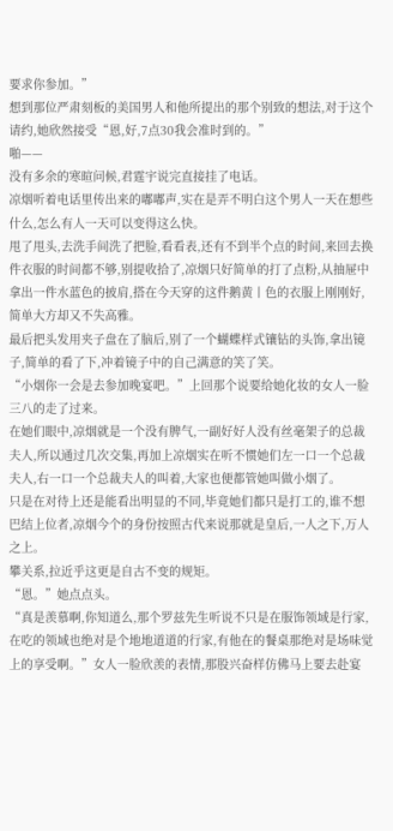要求你参加。”
想到那位严肃刻板的美国男人和他所提出的那个别致的想法,对于这个请约,她欣然接受“恩,好,7点30我会准时到的。”
啪——
没有多余的寒暄问候,君霆宇说完直接挂了电话。
凉烟听着电话里传出来的嘟嘟声,实在是弄不明白这个男人一天在想些什么,怎么有人一天可以变得这么快。
甩了甩头,去洗手间洗了把脸,看看表,还有不到半个点的时间,来回去换件衣服的时间都不够,别提收拾了,凉烟只好简单的打了点粉,从抽屉中拿出一件水蓝色的披肩,搭在今天穿的这件鹅黄丨色的衣服上刚刚好,简单大方却又不失高雅。
最后把头发用夹子盘在了脑后,别了一个蝴蝶样式镶钻的头饰,拿出镜子,简单的看了下,冲着镜子中的自己满意的笑了笑。
“小烟你一会是去参加晚宴吧。”上回那个说要给她化妆的女人一脸三八的走了过来。
在她们眼中,凉烟就是一个没有脾气,一副好好人没有丝毫架子的总裁夫人,所以通过几次交集,再加上凉烟实在听不惯她们左一口一个总裁夫人,右一口一个总裁夫人的叫着,大家也便都管她叫做小烟了。
只是在对待上还是能看出明显的不同,毕竟她们都只是打工的,谁不想巴结上位者,凉烟今个的身份按照古代来说那就是皇后,一人之下,万人之上。
攀关系,拉近乎这更是自古不变的规矩。
“恩。”她点点头。
“真是羡慕啊,你知道么,那个罗兹先生听说不只是在服饰领域是行家,在吃的领域也绝对是个地地道道的行家,有他在的餐桌那绝对是场味觉上的享受啊。”女人一脸欣羡的表情,那股兴奋样仿佛马上要去赴宴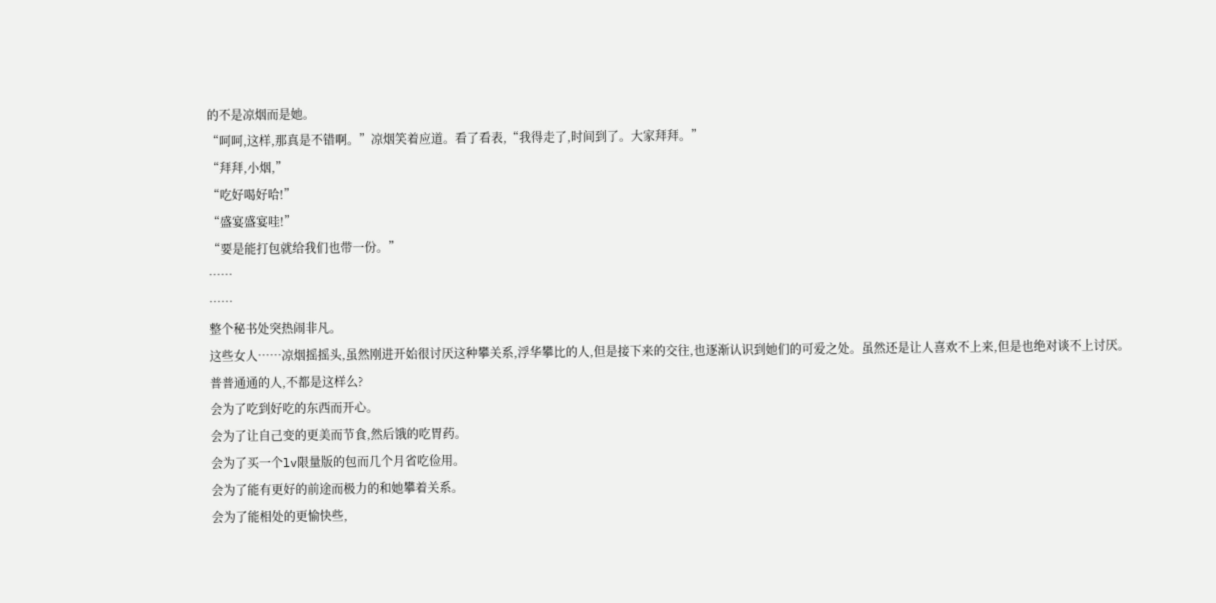的不是凉烟而是她。
“呵呵,这样,那真是不错啊。”凉烟笑着应道。看了看表,“我得走了,时间到了。大家拜拜。”
“拜拜,小烟,”
“吃好喝好哈!”
“盛宴盛宴哇!”
“要是能打包就给我们也带一份。”
……
……
整个秘书处突热闹非凡。
这些女人……凉烟摇摇头,虽然刚进开始很讨厌这种攀关系,浮华攀比的人,但是接下来的交往,也逐渐认识到她们的可爱之处。虽然还是让人喜欢不上来,但是也绝对谈不上讨厌。
普普通通的人,不都是这样么?
会为了吃到好吃的东西而开心。
会为了让自己变的更美而节食,然后饿的吃胃药。
会为了买一个lv限量版的包而几个月省吃俭用。
会为了能有更好的前途而极力的和她攀着关系。
会为了能相处的更愉快些,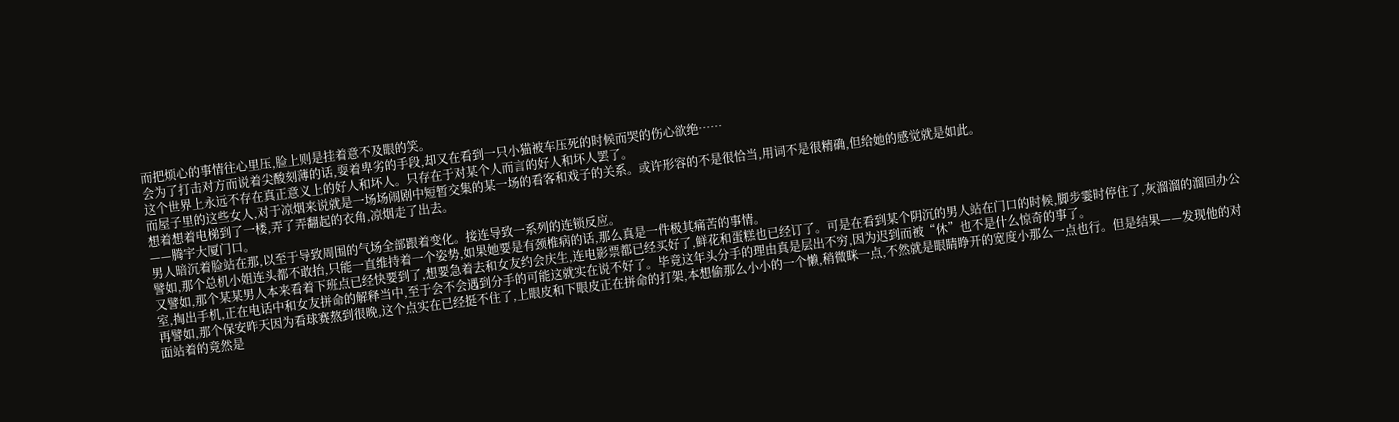而把烦心的事情往心里压,脸上则是挂着意不及眼的笑。
会为了打击对方而说着尖酸刻薄的话,耍着卑劣的手段,却又在看到一只小猫被车压死的时候而哭的伤心欲绝……
这个世界上永远不存在真正意义上的好人和坏人。只存在于对某个人而言的好人和坏人罢了。
而屋子里的这些女人,对于凉烟来说就是一场场闹剧中短暂交集的某一场的看客和戏子的关系。或许形容的不是很恰当,用词不是很精确,但给她的感觉就是如此。
想着想着电梯到了一楼,弄了弄翻起的衣角,凉烟走了出去。
——腾宇大厦门口。
男人暗沉着脸站在那,以至于导致周围的气场全部跟着变化。接连导致一系列的连锁反应。
譬如,那个总机小姐连头都不敢抬,只能一直维持着一个姿势,如果她要是有颈椎病的话,那么真是一件极其痛苦的事情。
又譬如,那个某某男人本来看着下班点已经快要到了,想要急着去和女友约会庆生,连电影票都已经买好了,鲜花和蛋糕也已经订了。可是在看到某个阴沉的男人站在门口的时候,脚步霎时停住了,灰溜溜的溜回办公室,掏出手机,正在电话中和女友拼命的解释当中,至于会不会遇到分手的可能这就实在说不好了。毕竟这年头分手的理由真是层出不穷,因为迟到而被“休”也不是什么惊奇的事了。
再譬如,那个保安昨天因为看球赛熬到很晚,这个点实在已经挺不住了,上眼皮和下眼皮正在拼命的打架,本想偷那么小小的一个懒,稍微眯一点,不然就是眼睛睁开的宽度小那么一点也行。但是结果——发现他的对面站着的竟然是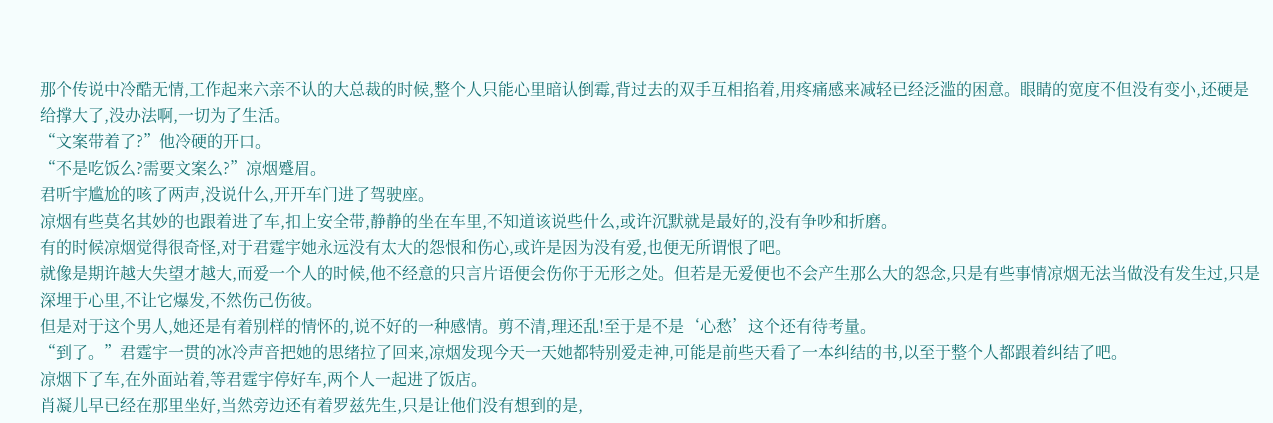那个传说中冷酷无情,工作起来六亲不认的大总裁的时候,整个人只能心里暗认倒霉,背过去的双手互相掐着,用疼痛感来减轻已经泛滥的困意。眼睛的宽度不但没有变小,还硬是给撑大了,没办法啊,一切为了生活。
“文案带着了?”他冷硬的开口。
“不是吃饭么?需要文案么?”凉烟蹙眉。
君听宇尴尬的咳了两声,没说什么,开开车门进了驾驶座。
凉烟有些莫名其妙的也跟着进了车,扣上安全带,静静的坐在车里,不知道该说些什么,或许沉默就是最好的,没有争吵和折磨。
有的时候凉烟觉得很奇怪,对于君霆宇她永远没有太大的怨恨和伤心,或许是因为没有爱,也便无所谓恨了吧。
就像是期许越大失望才越大,而爱一个人的时候,他不经意的只言片语便会伤你于无形之处。但若是无爱便也不会产生那么大的怨念,只是有些事情凉烟无法当做没有发生过,只是深埋于心里,不让它爆发,不然伤己伤彼。
但是对于这个男人,她还是有着别样的情怀的,说不好的一种感情。剪不清,理还乱!至于是不是‘心愁’这个还有待考量。
“到了。”君霆宇一贯的冰冷声音把她的思绪拉了回来,凉烟发现今天一天她都特别爱走神,可能是前些天看了一本纠结的书,以至于整个人都跟着纠结了吧。
凉烟下了车,在外面站着,等君霆宇停好车,两个人一起进了饭店。
肖凝儿早已经在那里坐好,当然旁边还有着罗兹先生,只是让他们没有想到的是,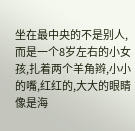坐在最中央的不是别人,而是一个8岁左右的小女孩,扎着两个羊角辫,小小的嘴,红红的,大大的眼睛像是海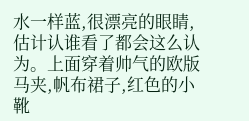水一样蓝,很漂亮的眼睛,估计认谁看了都会这么认为。上面穿着帅气的欧版马夹,帆布裙子,红色的小靴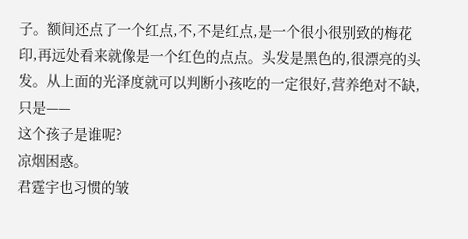子。额间还点了一个红点,不,不是红点,是一个很小很别致的梅花印,再远处看来就像是一个红色的点点。头发是黑色的,很漂亮的头发。从上面的光泽度就可以判断小孩吃的一定很好,营养绝对不缺,只是——
这个孩子是谁呢?
凉烟困惑。
君霆宇也习惯的皱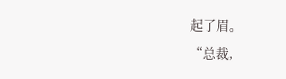起了眉。
“总裁,